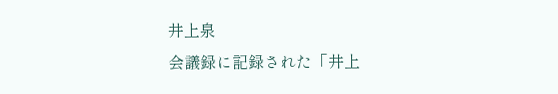井上泉
会議録に記録された「井上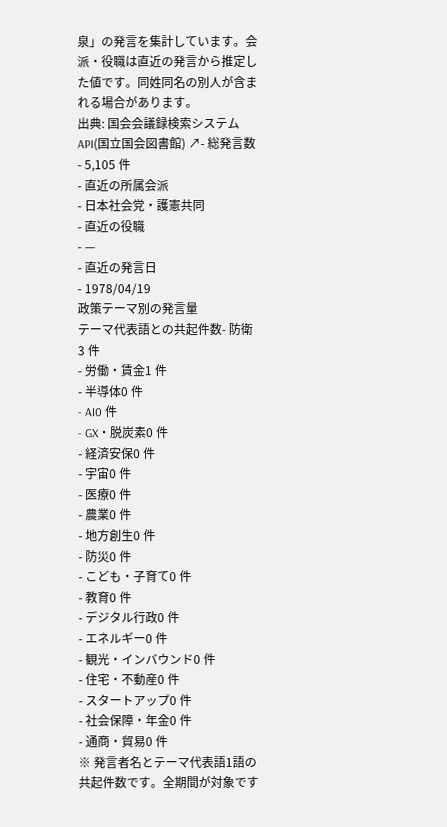泉」の発言を集計しています。会派・役職は直近の発言から推定した値です。同姓同名の別人が含まれる場合があります。
出典: 国会会議録検索システム API(国立国会図書館) ↗- 総発言数
- 5,105 件
- 直近の所属会派
- 日本社会党・護憲共同
- 直近の役職
- —
- 直近の発言日
- 1978/04/19
政策テーマ別の発言量
テーマ代表語との共起件数- 防衛3 件
- 労働・賃金1 件
- 半導体0 件
- AI0 件
- GX・脱炭素0 件
- 経済安保0 件
- 宇宙0 件
- 医療0 件
- 農業0 件
- 地方創生0 件
- 防災0 件
- こども・子育て0 件
- 教育0 件
- デジタル行政0 件
- エネルギー0 件
- 観光・インバウンド0 件
- 住宅・不動産0 件
- スタートアップ0 件
- 社会保障・年金0 件
- 通商・貿易0 件
※ 発言者名とテーマ代表語1語の共起件数です。全期間が対象です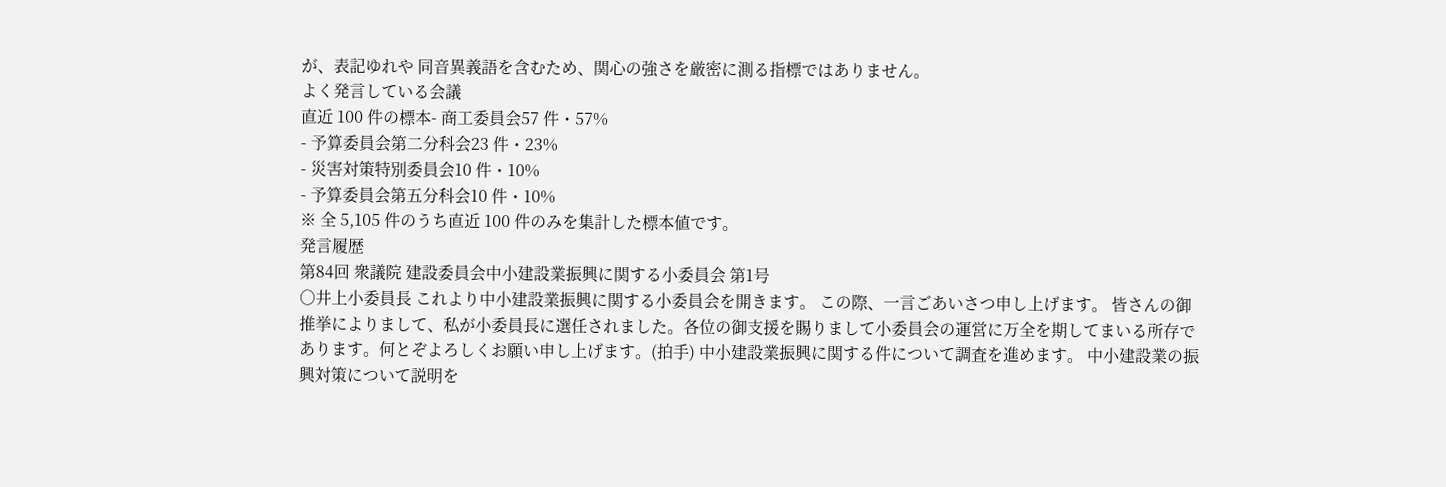が、表記ゆれや 同音異義語を含むため、関心の強さを厳密に測る指標ではありません。
よく発言している会議
直近 100 件の標本- 商工委員会57 件・57%
- 予算委員会第二分科会23 件・23%
- 災害対策特別委員会10 件・10%
- 予算委員会第五分科会10 件・10%
※ 全 5,105 件のうち直近 100 件のみを集計した標本値です。
発言履歴
第84回 衆議院 建設委員会中小建設業振興に関する小委員会 第1号
○井上小委員長 これより中小建設業振興に関する小委員会を開きます。 この際、一言ごあいさつ申し上げます。 皆さんの御推挙によりまして、私が小委員長に選任されました。各位の御支援を賜りまして小委員会の運営に万全を期してまいる所存であります。何とぞよろしくお願い申し上げます。(拍手) 中小建設業振興に関する件について調査を進めます。 中小建設業の振興対策について説明を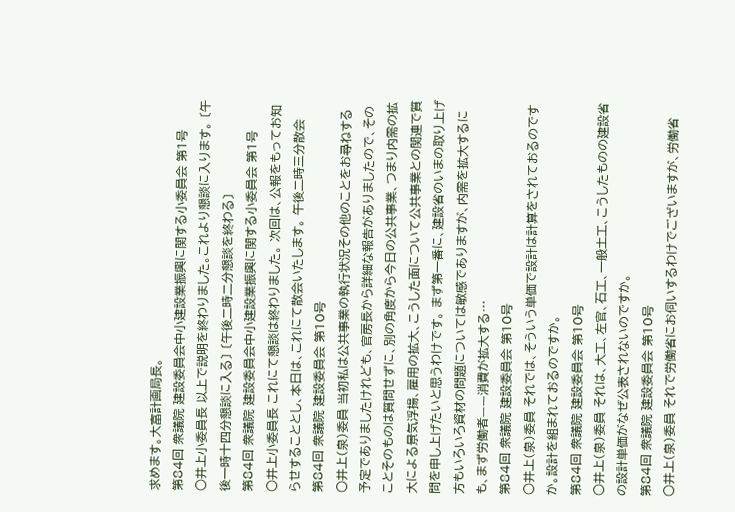求めます。大富計画局長。
第84回 衆議院 建設委員会中小建設業振興に関する小委員会 第1号
○井上小委員長 以上で説明を終わりました。これより懇談に入ります。 〔午後一時十四分懇談に入る〕 〔午後二時二分懇談を終わる〕
第84回 衆議院 建設委員会中小建設業振興に関する小委員会 第1号
○井上小委員長 これにて懇談は終わりました。 次回は、公報をもってお知らせすることとし、本日は、これにて散会いたします。 午後二時三分散会
第84回 衆議院 建設委員会 第10号
○井上(泉)委員 当初私は公共事業の執行状況その他のことをお尋ねする予定でありましたけれども、官房長から詳細な報告がありましたので、そのことそのものは質問せずに、別の角度から今日の公共事業、つまり内需の拡大による景気浮揚、雇用の拡大、こうした面について公共事業との関連で質問を申し上げたいと思うわけです。 まず第一番に、建設省のいまの取り上げ方もいろいろ資材の問題については敏感でありますが、内需を拡大するにも、まず労働者——消費が拡大する…
第84回 衆議院 建設委員会 第10号
○井上(泉)委員 それでは、そういう単価で設計は計算をされておるのですか。設計を組まれておるのですか。
第84回 衆議院 建設委員会 第10号
○井上(泉)委員 それは、大工、左官、石工、一般土工、こうしたものの建設省の設計単価がなぜ公表されないのですか。
第84回 衆議院 建設委員会 第10号
○井上(泉)委員 それで労働省にお伺いするわけでございますが、労働省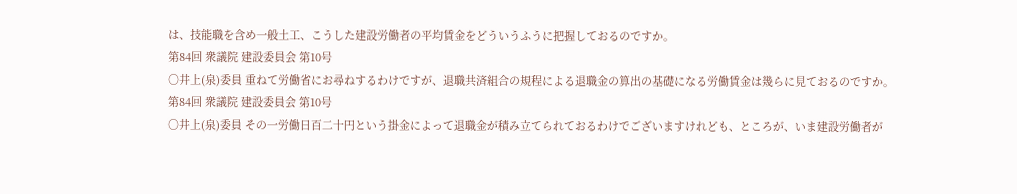は、技能職を含め一般土工、こうした建設労働者の平均賃金をどういうふうに把握しておるのですか。
第84回 衆議院 建設委員会 第10号
○井上(泉)委員 重ねて労働省にお尋ねするわけですが、退職共済組合の規程による退職金の算出の基礎になる労働賃金は幾らに見ておるのですか。
第84回 衆議院 建設委員会 第10号
○井上(泉)委員 その一労働日百二十円という掛金によって退職金が積み立てられておるわけでございますけれども、ところが、いま建設労働者が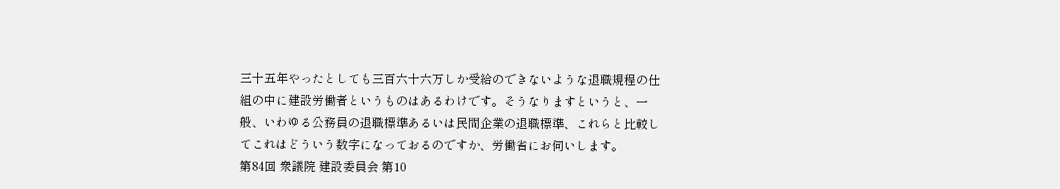三十五年やったとしても三百六十六万しか受給のできないような退職規程の仕組の中に建設労働者というものはあるわけです。そうなりますというと、一般、いわゆる公務員の退職標準あるいは民間企業の退職標準、これらと比較してこれはどういう数字になっておるのですか、労働省にお伺いします。
第84回 衆議院 建設委員会 第10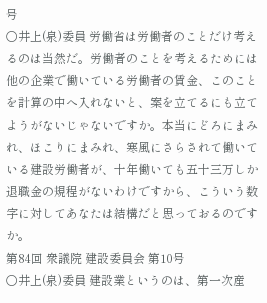号
○井上(泉)委員 労働省は労働者のことだけ考えるのは当然だ。労働者のことを考えるためには他の企業で働いている労働者の賃金、このことを計算の中へ入れないと、案を立てるにも立てようがないじゃないですか。本当にどろにまみれ、ほこりにまみれ、寒風にさらされて働いている建設労働者が、十年働いても五十三万しか退職金の規程がないわけですから、こういう数字に対してあなたは結構だと思っておるのですか。
第84回 衆議院 建設委員会 第10号
○井上(泉)委員 建設業というのは、第一次産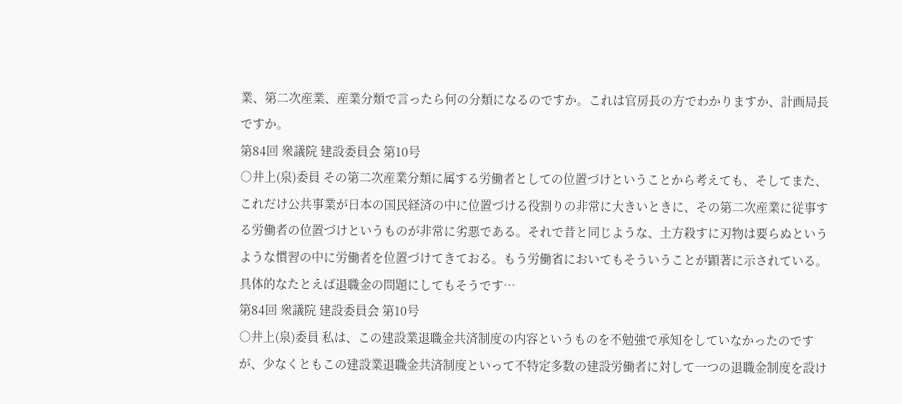業、第二次産業、産業分類で言ったら何の分類になるのですか。これは官房長の方でわかりますか、計画局長ですか。
第84回 衆議院 建設委員会 第10号
○井上(泉)委員 その第二次産業分類に属する労働者としての位置づけということから考えても、そしてまた、これだけ公共事業が日本の国民経済の中に位置づける役割りの非常に大きいときに、その第二次産業に従事する労働者の位置づけというものが非常に劣悪である。それで昔と同じような、土方殺すに刃物は要らぬというような慣習の中に労働者を位置づけてきておる。もう労働省においてもそういうことが顕著に示されている。具体的なたとえば退職金の問題にしてもそうです…
第84回 衆議院 建設委員会 第10号
○井上(泉)委員 私は、この建設業退職金共済制度の内容というものを不勉強で承知をしていなかったのですが、少なくともこの建設業退職金共済制度といって不特定多数の建設労働者に対して一つの退職金制度を設け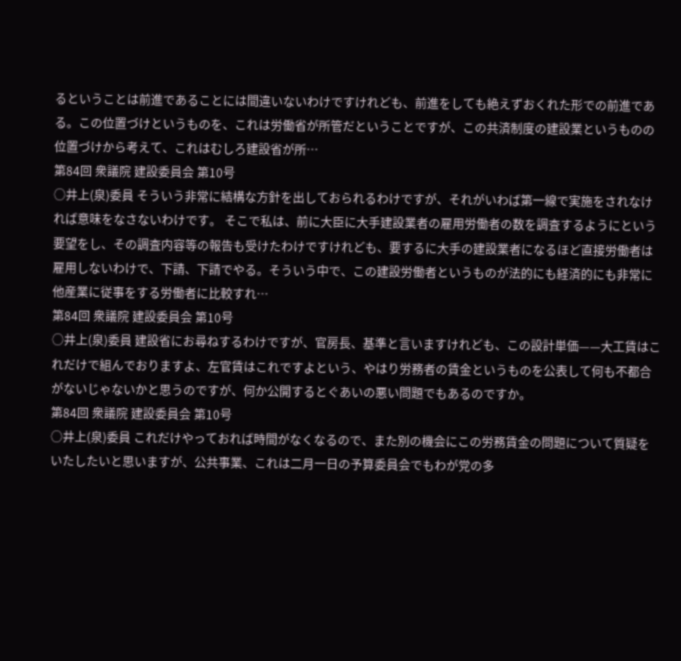るということは前進であることには間違いないわけですけれども、前進をしても絶えずおくれた形での前進である。この位置づけというものを、これは労働省が所管だということですが、この共済制度の建設業というものの位置づけから考えて、これはむしろ建設省が所…
第84回 衆議院 建設委員会 第10号
○井上(泉)委員 そういう非常に結構な方針を出しておられるわけですが、それがいわば第一線で実施をされなければ意味をなさないわけです。 そこで私は、前に大臣に大手建設業者の雇用労働者の数を調査するようにという要望をし、その調査内容等の報告も受けたわけですけれども、要するに大手の建設業者になるほど直接労働者は雇用しないわけで、下請、下請でやる。そういう中で、この建設労働者というものが法的にも経済的にも非常に他産業に従事をする労働者に比較すれ…
第84回 衆議院 建設委員会 第10号
○井上(泉)委員 建設省にお尋ねするわけですが、官房長、基準と言いますけれども、この設計単価——大工賃はこれだけで組んでおりますよ、左官賃はこれですよという、やはり労務者の賃金というものを公表して何も不都合がないじゃないかと思うのですが、何か公開するとぐあいの悪い問題でもあるのですか。
第84回 衆議院 建設委員会 第10号
○井上(泉)委員 これだけやっておれば時間がなくなるので、また別の機会にこの労務賃金の問題について質疑をいたしたいと思いますが、公共事業、これは二月一日の予算委員会でもわが党の多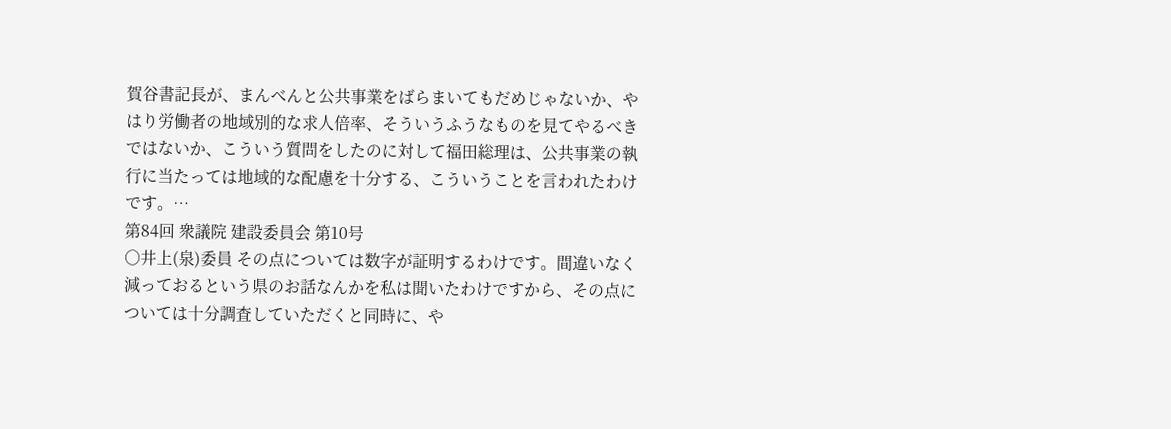賀谷書記長が、まんべんと公共事業をばらまいてもだめじゃないか、やはり労働者の地域別的な求人倍率、そういうふうなものを見てやるべきではないか、こういう質問をしたのに対して福田総理は、公共事業の執行に当たっては地域的な配慮を十分する、こういうことを言われたわけです。…
第84回 衆議院 建設委員会 第10号
○井上(泉)委員 その点については数字が証明するわけです。間違いなく減っておるという県のお話なんかを私は聞いたわけですから、その点については十分調査していただくと同時に、や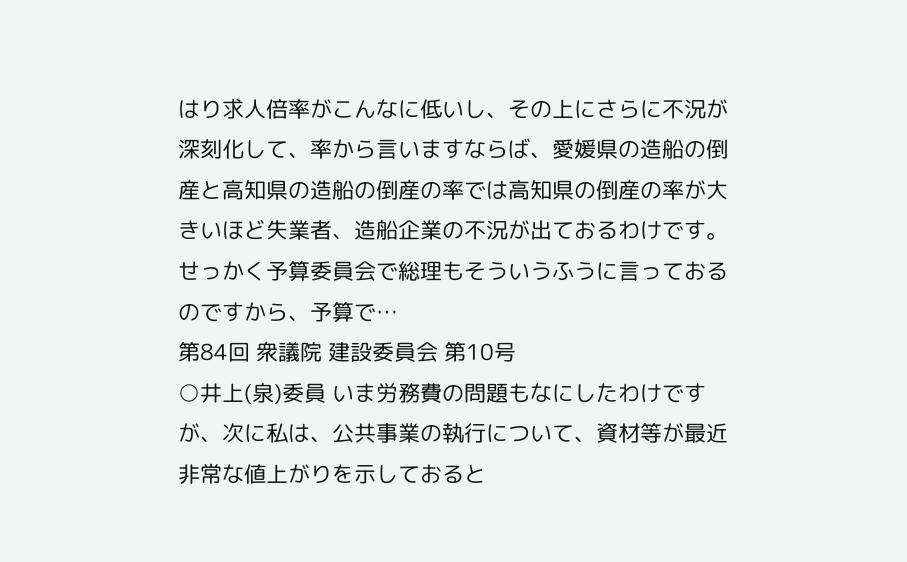はり求人倍率がこんなに低いし、その上にさらに不況が深刻化して、率から言いますならば、愛媛県の造船の倒産と高知県の造船の倒産の率では高知県の倒産の率が大きいほど失業者、造船企業の不況が出ておるわけです。せっかく予算委員会で総理もそういうふうに言っておるのですから、予算で…
第84回 衆議院 建設委員会 第10号
○井上(泉)委員 いま労務費の問題もなにしたわけですが、次に私は、公共事業の執行について、資材等が最近非常な値上がりを示しておると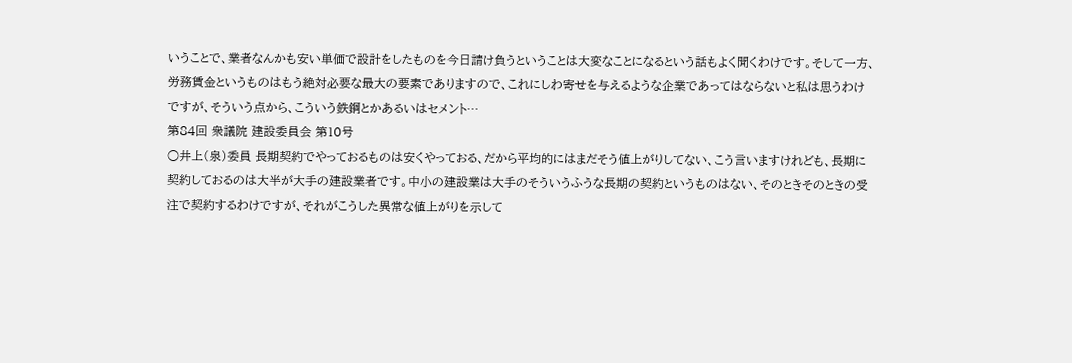いうことで、業者なんかも安い単価で設計をしたものを今日請け負うということは大変なことになるという話もよく聞くわけです。そして一方、労務賃金というものはもう絶対必要な最大の要素でありますので、これにしわ寄せを与えるような企業であってはならないと私は思うわけですが、そういう点から、こういう鉄鋼とかあるいはセメント…
第84回 衆議院 建設委員会 第10号
○井上(泉)委員 長期契約でやっておるものは安くやっておる、だから平均的にはまだそう値上がりしてない、こう言いますけれども、長期に契約しておるのは大半が大手の建設業者です。中小の建設業は大手のそういうふうな長期の契約というものはない、そのときそのときの受注で契約するわけですが、それがこうした異常な値上がりを示して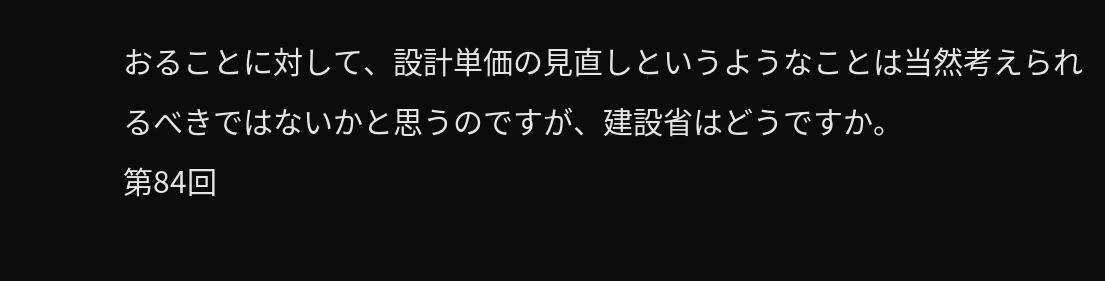おることに対して、設計単価の見直しというようなことは当然考えられるべきではないかと思うのですが、建設省はどうですか。
第84回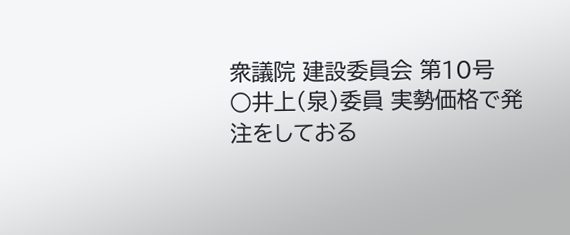衆議院 建設委員会 第10号
○井上(泉)委員 実勢価格で発注をしておる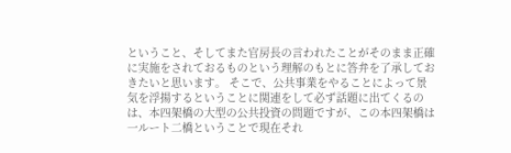ということ、そしてまた官房長の言われたことがそのまま正確に実施をされておるものという理解のもとに答弁を了承しておきたいと思います。 そこで、公共事業をやることによって景気を浮揚するということに関連をして必ず話題に出てくるのは、本四架橋の大型の公共投資の問題ですが、この本四架橋は一ルート二橋ということで現在それ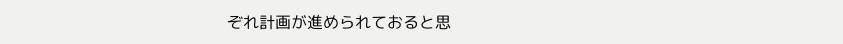ぞれ計画が進められておると思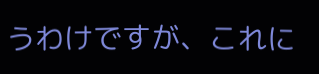うわけですが、これに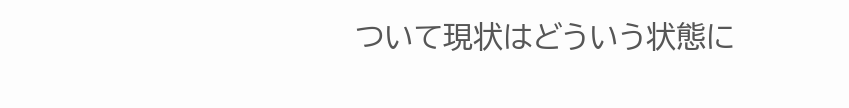ついて現状はどういう状態に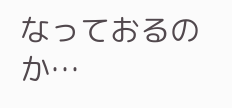なっておるのか…